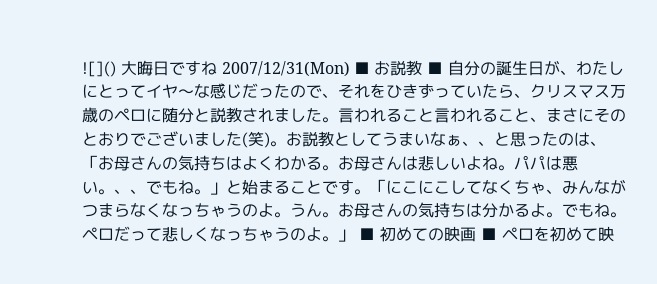![]() 大晦日ですね 2007/12/31(Mon) ■ お説教 ■ 自分の誕生日が、わたしにとってイヤ〜な感じだったので、それをひきずっていたら、クリスマス万歳のペロに随分と説教されました。言われること言われること、まさにそのとおりでございました(笑)。お説教としてうまいなぁ、、と思ったのは、 「お母さんの気持ちはよくわかる。お母さんは悲しいよね。パパは悪い。、、でもね。」と始まることです。「にこにこしてなくちゃ、みんながつまらなくなっちゃうのよ。うん。お母さんの気持ちは分かるよ。でもね。ペロだって悲しくなっちゃうのよ。」 ■ 初めての映画 ■ ペロを初めて映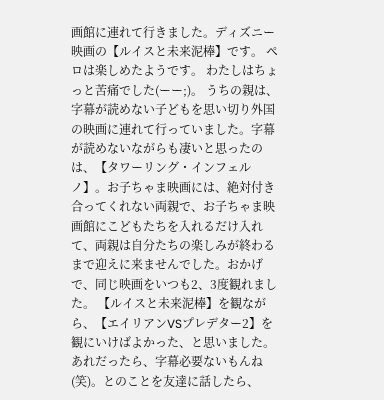画館に連れて行きました。ディズニー映画の【ルイスと未来泥棒】です。 ペロは楽しめたようです。 わたしはちょっと苦痛でした(ーー;)。 うちの親は、字幕が読めない子どもを思い切り外国の映画に連れて行っていました。字幕が読めないながらも凄いと思ったのは、【タワーリング・インフェルノ】。お子ちゃま映画には、絶対付き合ってくれない両親で、お子ちゃま映画館にこどもたちを入れるだけ入れて、両親は自分たちの楽しみが終わるまで迎えに来ませんでした。おかげで、同じ映画をいつも2、3度観れました。 【ルイスと未来泥棒】を観ながら、【エイリアンVSプレデター2】を観にいけばよかった、と思いました。あれだったら、字幕必要ないもんね(笑)。とのことを友達に話したら、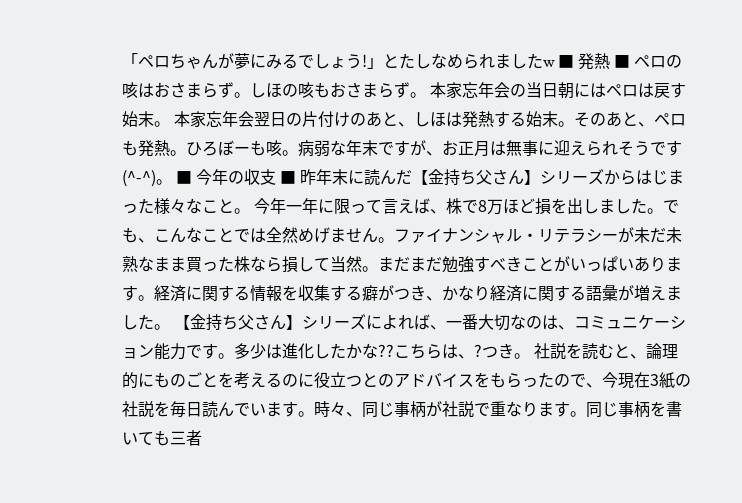「ペロちゃんが夢にみるでしょう!」とたしなめられましたw ■ 発熱 ■ ペロの咳はおさまらず。しほの咳もおさまらず。 本家忘年会の当日朝にはペロは戻す始末。 本家忘年会翌日の片付けのあと、しほは発熱する始末。そのあと、ペロも発熱。ひろぼーも咳。病弱な年末ですが、お正月は無事に迎えられそうです(^-^)。 ■ 今年の収支 ■ 昨年末に読んだ【金持ち父さん】シリーズからはじまった様々なこと。 今年一年に限って言えば、株で8万ほど損を出しました。でも、こんなことでは全然めげません。ファイナンシャル・リテラシーが未だ未熟なまま買った株なら損して当然。まだまだ勉強すべきことがいっぱいあります。経済に関する情報を収集する癖がつき、かなり経済に関する語彙が増えました。 【金持ち父さん】シリーズによれば、一番大切なのは、コミュニケーション能力です。多少は進化したかな??こちらは、?つき。 社説を読むと、論理的にものごとを考えるのに役立つとのアドバイスをもらったので、今現在3紙の社説を毎日読んでいます。時々、同じ事柄が社説で重なります。同じ事柄を書いても三者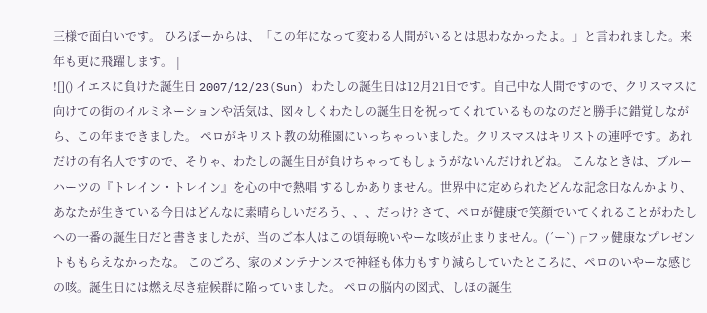三様で面白いです。 ひろぼーからは、「この年になって変わる人間がいるとは思わなかったよ。」と言われました。来年も更に飛躍します。 |
![]() イエスに負けた誕生日 2007/12/23(Sun) わたしの誕生日は12月21日です。自己中な人間ですので、クリスマスに向けての街のイルミネーションや活気は、図々しくわたしの誕生日を祝ってくれているものなのだと勝手に錯覚しながら、この年まできました。 ペロがキリスト教の幼稚園にいっちゃっいました。クリスマスはキリストの連呼です。あれだけの有名人ですので、そりゃ、わたしの誕生日が負けちゃってもしょうがないんだけれどね。 こんなときは、ブルーハーツの『トレイン・トレイン』を心の中で熱唱 するしかありません。世界中に定められたどんな記念日なんかより、あなたが生きている今日はどんなに素晴らしいだろう、、、だっけ? さて、ペロが健康で笑顔でいてくれることがわたしへの一番の誕生日だと書きましたが、当のご本人はこの頃毎晩いやーな咳が止まりません。(´ー`)┌フッ健康なプレゼントももらえなかったな。 このごろ、家のメンテナンスで神経も体力もすり減らしていたところに、ペロのいやーな感じの咳。誕生日には燃え尽き症候群に陥っていました。 ペロの脳内の図式、しほの誕生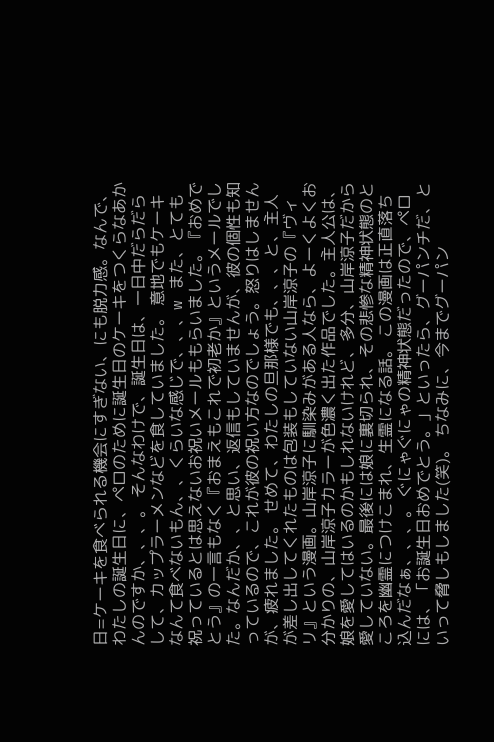日=ケーキを食べられる機会にすぎない、にも脱力感。なんで、わたしの誕生日に、ペロのために誕生日のケーキをつくらなあかんのですか、、、。 そんなわけで、誕生日は、一日中だらだらして、カップラーメンなどを食していました。 意地でもケーキなんて食べないもん、、くらいな感じで、、、w また、とても祝っているとは思えないお祝いメールももらいました。『おめでとう』の一言もなく『おまえもこれで初老か』というメールでした。なんだか、、と思い、返信もしていませんが、彼の個性も知っているので、これが彼の祝い方なのでしょう。怒りはしませんが、疲れました。 せめて、わたしの旦那様でも、、、と、主人が差し出してくれたものは包装もしていない山岸涼子の『ヴィリ』という漫画。山岸涼子に馴染みがある人なら、よーくよくお分かりの、山岸涼子カラーが色濃く出た作品でした。主人公は、娘を愛してはいるのかもしれないけれど、多分、山岸涼子だから愛していない。最後には娘に裏切られ、その悲惨な精神状態のところを幽霊につけこまれ、生霊になる話。 この漫画は正直落ち込んだなぁ、、、。 ぐにゃぐにゃの精神状態だったので、ペロには、「お誕生日おめでとう。」といったら、グーパンチだ、といって脅しもしました(笑)。 ちなみに、今までグーパン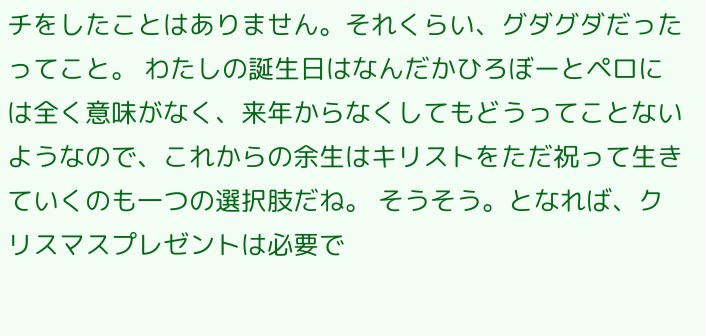チをしたことはありません。それくらい、グダグダだったってこと。 わたしの誕生日はなんだかひろぼーとペロには全く意味がなく、来年からなくしてもどうってことないようなので、これからの余生はキリストをただ祝って生きていくのも一つの選択肢だね。 そうそう。となれば、クリスマスプレゼントは必要で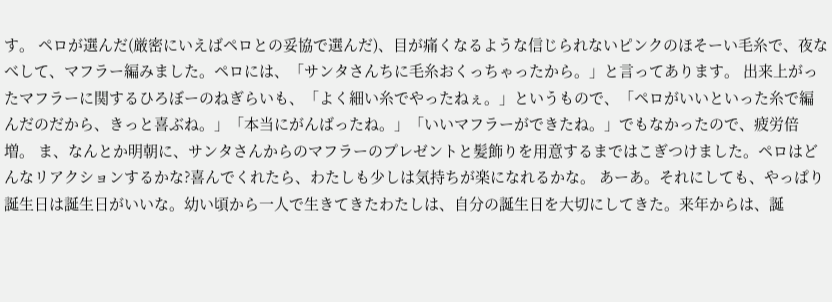す。 ペロが選んだ(厳密にいえばペロとの妥協で選んだ)、目が痛くなるような信じられないピンクのほそーい毛糸で、夜なべして、マフラー編みました。ペロには、「サンタさんちに毛糸おくっちゃったから。」と言ってあります。 出来上がったマフラーに関するひろぼーのねぎらいも、「よく細い糸でやったねぇ。」というもので、「ペロがいいといった糸で編んだのだから、きっと喜ぶね。」「本当にがんばったね。」「いいマフラーができたね。」でもなかったので、疲労倍増。 ま、なんとか明朝に、サンタさんからのマフラーのプレゼントと髪飾りを用意するまではこぎつけました。ペロはどんなリアクションするかな?喜んでくれたら、わたしも少しは気持ちが楽になれるかな。 あーあ。それにしても、やっぱり誕生日は誕生日がいいな。幼い頃から一人で生きてきたわたしは、自分の誕生日を大切にしてきた。来年からは、誕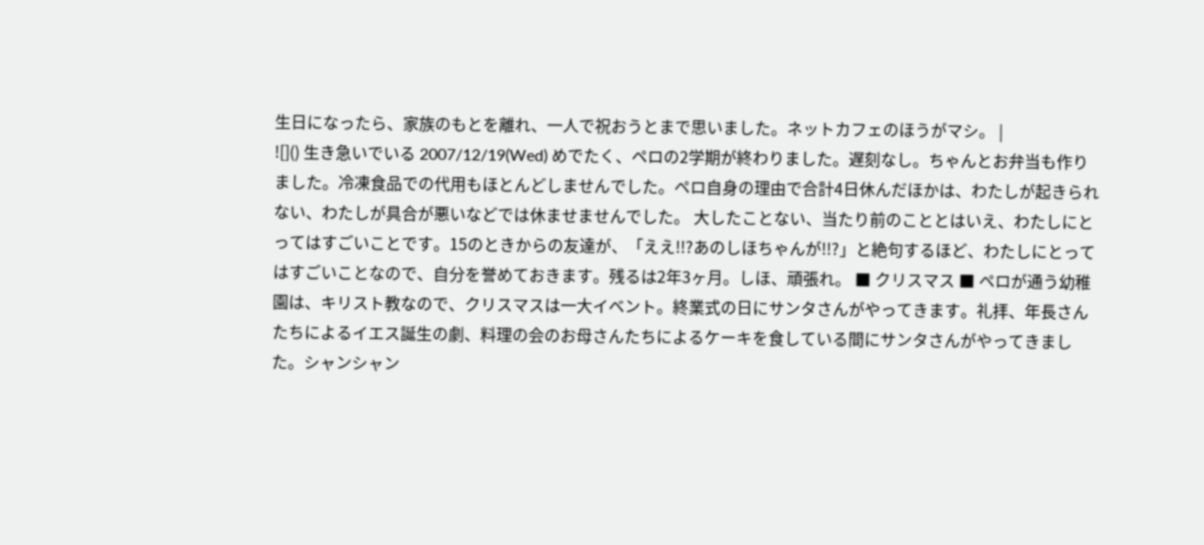生日になったら、家族のもとを離れ、一人で祝おうとまで思いました。ネットカフェのほうがマシ。 |
![]() 生き急いでいる 2007/12/19(Wed) めでたく、ペロの2学期が終わりました。遅刻なし。ちゃんとお弁当も作りました。冷凍食品での代用もほとんどしませんでした。ペロ自身の理由で合計4日休んだほかは、わたしが起きられない、わたしが具合が悪いなどでは休ませませんでした。 大したことない、当たり前のこととはいえ、わたしにとってはすごいことです。15のときからの友達が、「ええ!!?あのしほちゃんが!!?」と絶句するほど、わたしにとってはすごいことなので、自分を誉めておきます。残るは2年3ヶ月。しほ、頑張れ。 ■ クリスマス ■ ペロが通う幼稚園は、キリスト教なので、クリスマスは一大イベント。終業式の日にサンタさんがやってきます。礼拝、年長さんたちによるイエス誕生の劇、料理の会のお母さんたちによるケーキを食している間にサンタさんがやってきました。シャンシャン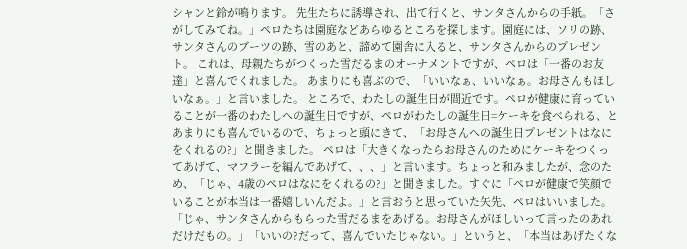シャンと鈴が鳴ります。 先生たちに誘導され、出て行くと、サンタさんからの手紙。「さがしてみてね。」ペロたちは園庭などあらゆるところを探します。園庭には、ソリの跡、サンタさんのブーツの跡、雪のあと、諦めて園舎に入ると、サンタさんからのプレゼント。 これは、母親たちがつくった雪だるまのオーナメントですが、ペロは「一番のお友達」と喜んでくれました。 あまりにも喜ぶので、「いいなぁ、いいなぁ。お母さんもほしいなぁ。」と言いました。 ところで、わたしの誕生日が間近です。ペロが健康に育っていることが一番のわたしへの誕生日ですが、ペロがわたしの誕生日=ケーキを食べられる、とあまりにも喜んでいるので、ちょっと頭にきて、「お母さんへの誕生日プレゼントはなにをくれるの?」と聞きました。 ペロは「大きくなったらお母さんのためにケーキをつくってあげて、マフラーを編んであげて、、、」と言います。ちょっと和みましたが、念のため、「じゃ、4歳のペロはなにをくれるの?」と聞きました。すぐに「ペロが健康で笑顔でいることが本当は一番嬉しいんだよ。」と言おうと思っていた矢先、ペロはいいました。「じゃ、サンタさんからもらった雪だるまをあげる。お母さんがほしいって言ったのあれだけだもの。」「いいの?だって、喜んでいたじゃない。」というと、「本当はあげたくな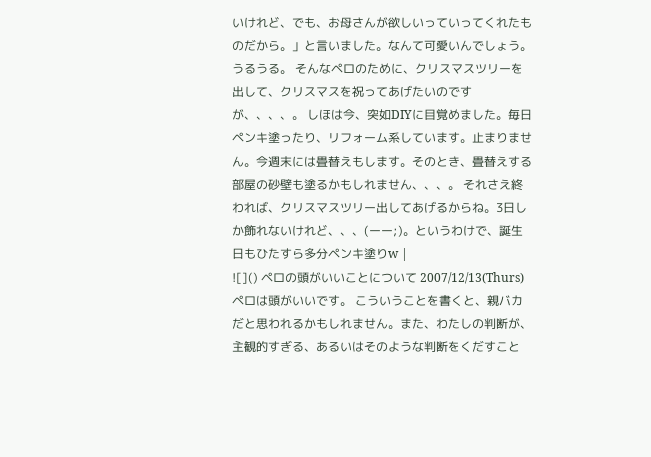いけれど、でも、お母さんが欲しいっていってくれたものだから。」と言いました。なんて可愛いんでしょう。うるうる。 そんなペロのために、クリスマスツリーを出して、クリスマスを祝ってあげたいのですが、、、、。 しほは今、突如DIYに目覚めました。毎日ペンキ塗ったり、リフォーム系しています。止まりません。今週末には畳替えもします。そのとき、畳替えする部屋の砂壁も塗るかもしれません、、、。 それさえ終われば、クリスマスツリー出してあげるからね。3日しか飾れないけれど、、、(ーー;)。というわけで、誕生日もひたすら多分ペンキ塗りw |
![]() ペロの頭がいいことについて 2007/12/13(Thurs) ペロは頭がいいです。 こういうことを書くと、親バカだと思われるかもしれません。また、わたしの判断が、主観的すぎる、あるいはそのような判断をくだすこと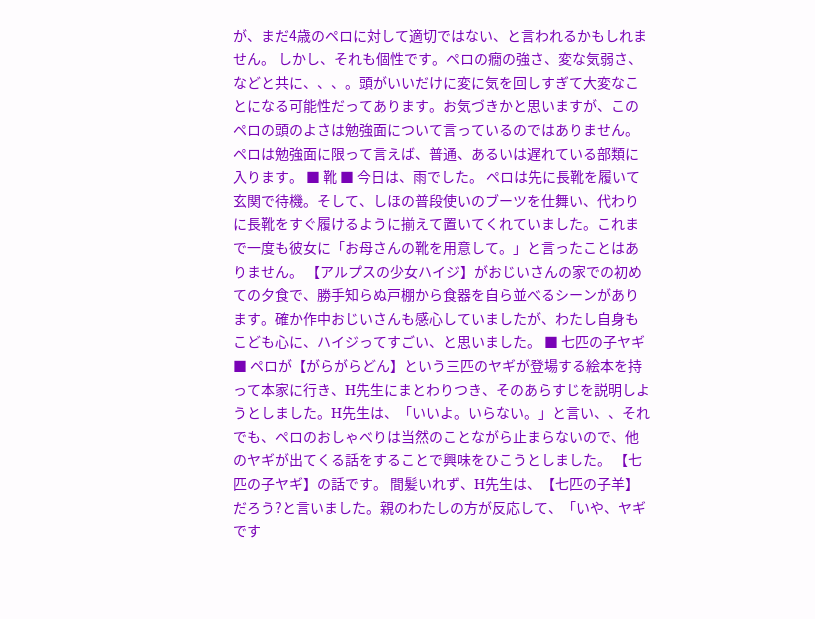が、まだ4歳のペロに対して適切ではない、と言われるかもしれません。 しかし、それも個性です。ペロの癇の強さ、変な気弱さ、などと共に、、、。頭がいいだけに変に気を回しすぎて大変なことになる可能性だってあります。お気づきかと思いますが、このペロの頭のよさは勉強面について言っているのではありません。ペロは勉強面に限って言えば、普通、あるいは遅れている部類に入ります。 ■ 靴 ■ 今日は、雨でした。 ペロは先に長靴を履いて玄関で待機。そして、しほの普段使いのブーツを仕舞い、代わりに長靴をすぐ履けるように揃えて置いてくれていました。これまで一度も彼女に「お母さんの靴を用意して。」と言ったことはありません。 【アルプスの少女ハイジ】がおじいさんの家での初めての夕食で、勝手知らぬ戸棚から食器を自ら並べるシーンがあります。確か作中おじいさんも感心していましたが、わたし自身もこども心に、ハイジってすごい、と思いました。 ■ 七匹の子ヤギ ■ ペロが【がらがらどん】という三匹のヤギが登場する絵本を持って本家に行き、H先生にまとわりつき、そのあらすじを説明しようとしました。H先生は、「いいよ。いらない。」と言い、、それでも、ペロのおしゃべりは当然のことながら止まらないので、他のヤギが出てくる話をすることで興味をひこうとしました。 【七匹の子ヤギ】の話です。 間髪いれず、H先生は、【七匹の子羊】だろう?と言いました。親のわたしの方が反応して、「いや、ヤギです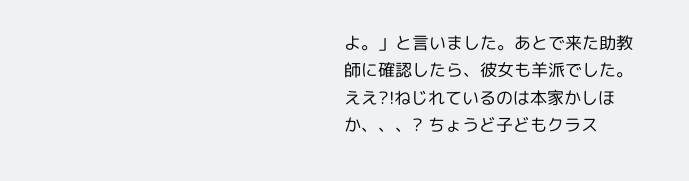よ。」と言いました。あとで来た助教師に確認したら、彼女も羊派でした。ええ?!ねじれているのは本家かしほか、、、? ちょうど子どもクラス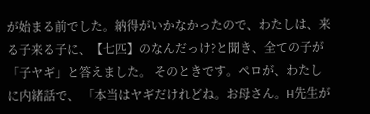が始まる前でした。納得がいかなかったので、わたしは、来る子来る子に、【七匹】のなんだっけ?と聞き、全ての子が「子ヤギ」と答えました。 そのときです。ペロが、わたしに内緒話で、 「本当はヤギだけれどね。お母さん。H先生が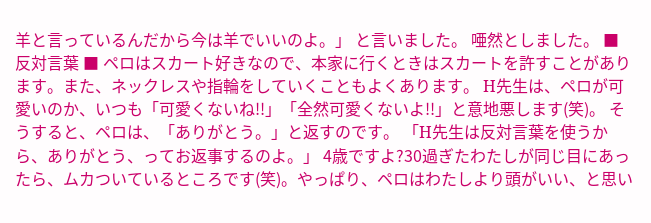羊と言っているんだから今は羊でいいのよ。」 と言いました。 唖然としました。 ■ 反対言葉 ■ ペロはスカート好きなので、本家に行くときはスカートを許すことがあります。また、ネックレスや指輪をしていくこともよくあります。 H先生は、ペロが可愛いのか、いつも「可愛くないね!!」「全然可愛くないよ!!」と意地悪します(笑)。 そうすると、ペロは、「ありがとう。」と返すのです。 「H先生は反対言葉を使うから、ありがとう、ってお返事するのよ。」 4歳ですよ?30過ぎたわたしが同じ目にあったら、ムカついているところです(笑)。やっぱり、ペロはわたしより頭がいい、と思い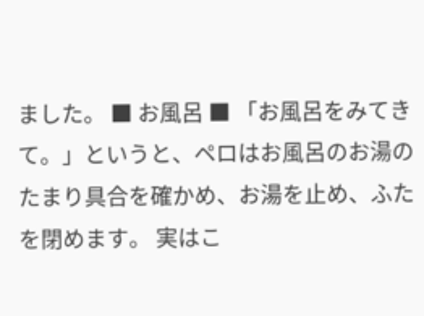ました。 ■ お風呂 ■ 「お風呂をみてきて。」というと、ペロはお風呂のお湯のたまり具合を確かめ、お湯を止め、ふたを閉めます。 実はこ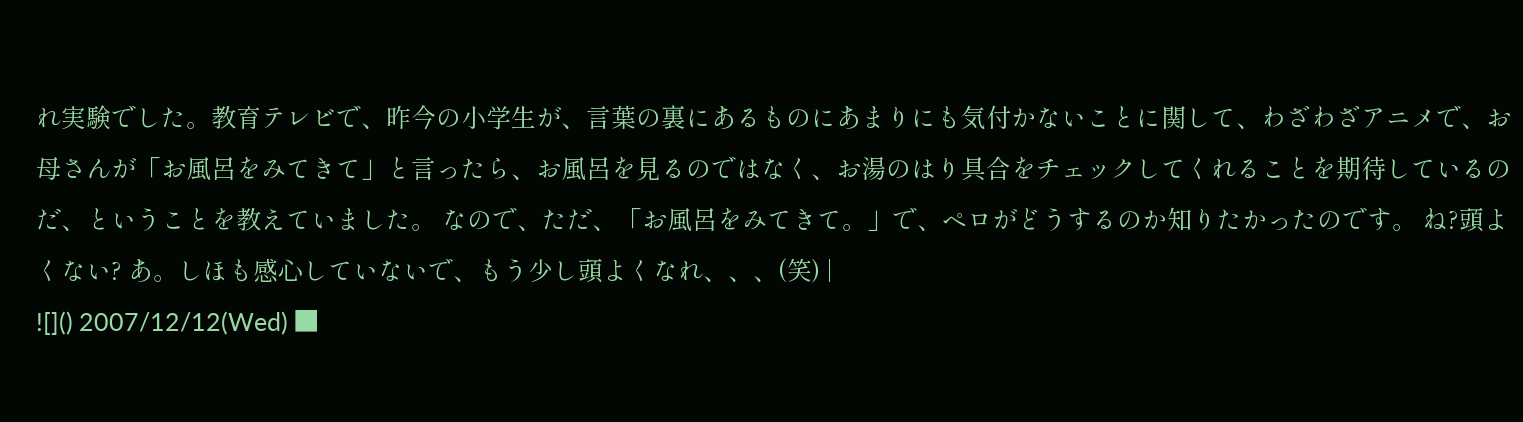れ実験でした。教育テレビで、昨今の小学生が、言葉の裏にあるものにあまりにも気付かないことに関して、わざわざアニメで、お母さんが「お風呂をみてきて」と言ったら、お風呂を見るのではなく、お湯のはり具合をチェックしてくれることを期待しているのだ、ということを教えていました。 なので、ただ、「お風呂をみてきて。」で、ペロがどうするのか知りたかったのです。 ね?頭よくない? あ。しほも感心していないで、もう少し頭よくなれ、、、(笑) |
![]() 2007/12/12(Wed) ■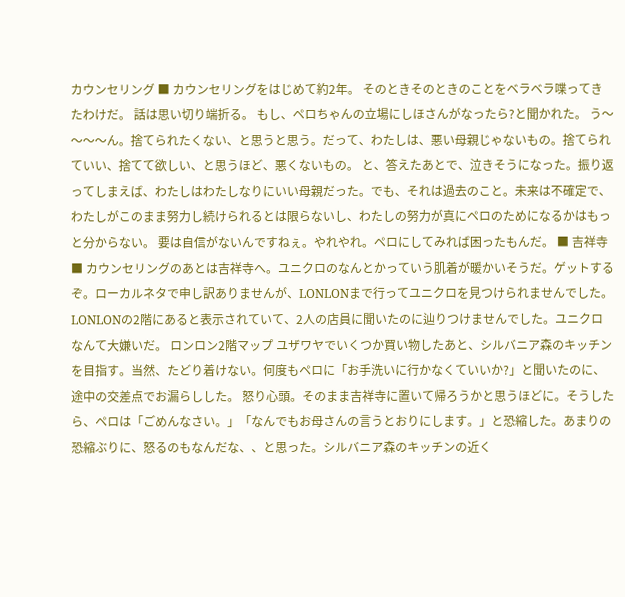カウンセリング ■ カウンセリングをはじめて約2年。 そのときそのときのことをベラベラ喋ってきたわけだ。 話は思い切り端折る。 もし、ペロちゃんの立場にしほさんがなったら?と聞かれた。 う〜〜〜〜ん。捨てられたくない、と思うと思う。だって、わたしは、悪い母親じゃないもの。捨てられていい、捨てて欲しい、と思うほど、悪くないもの。 と、答えたあとで、泣きそうになった。振り返ってしまえば、わたしはわたしなりにいい母親だった。でも、それは過去のこと。未来は不確定で、わたしがこのまま努力し続けられるとは限らないし、わたしの努力が真にペロのためになるかはもっと分からない。 要は自信がないんですねぇ。やれやれ。ペロにしてみれば困ったもんだ。 ■ 吉祥寺 ■ カウンセリングのあとは吉祥寺へ。ユニクロのなんとかっていう肌着が暖かいそうだ。ゲットするぞ。ローカルネタで申し訳ありませんが、LONLONまで行ってユニクロを見つけられませんでした。LONLONの2階にあると表示されていて、2人の店員に聞いたのに辿りつけませんでした。ユニクロなんて大嫌いだ。 ロンロン2階マップ ユザワヤでいくつか買い物したあと、シルバニア森のキッチンを目指す。当然、たどり着けない。何度もペロに「お手洗いに行かなくていいか?」と聞いたのに、途中の交差点でお漏らしした。 怒り心頭。そのまま吉祥寺に置いて帰ろうかと思うほどに。そうしたら、ペロは「ごめんなさい。」「なんでもお母さんの言うとおりにします。」と恐縮した。あまりの恐縮ぶりに、怒るのもなんだな、、と思った。シルバニア森のキッチンの近く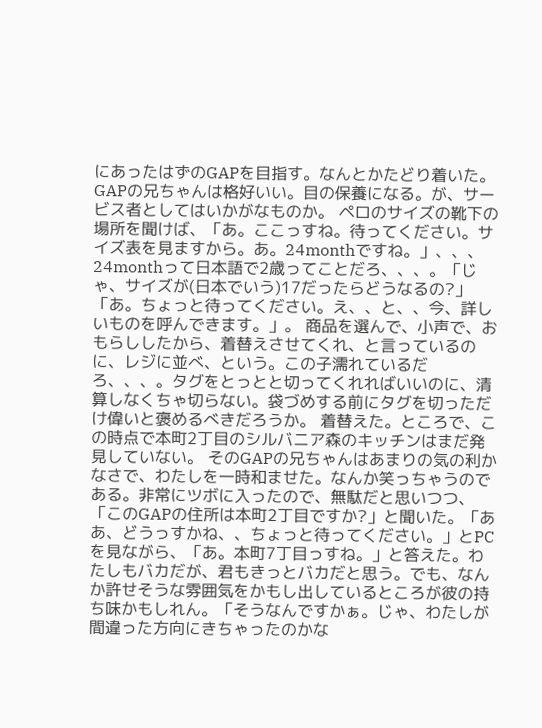にあったはずのGAPを目指す。なんとかたどり着いた。 GAPの兄ちゃんは格好いい。目の保養になる。が、サービス者としてはいかがなものか。 ペロのサイズの靴下の場所を聞けば、「あ。ここっすね。待ってください。サイズ表を見ますから。あ。24monthですね。」、、、24monthって日本語で2歳ってことだろ、、、。「じゃ、サイズが(日本でいう)17だったらどうなるの?」「あ。ちょっと待ってください。え、、と、、今、詳しいものを呼んできます。」。 商品を選んで、小声で、おもらししたから、着替えさせてくれ、と言っているのに、レジに並べ、という。この子濡れているだろ、、、。タグをとっとと切ってくれればいいのに、清算しなくちゃ切らない。袋づめする前にタグを切っただけ偉いと褒めるべきだろうか。 着替えた。ところで、この時点で本町2丁目のシルバニア森のキッチンはまだ発見していない。 そのGAPの兄ちゃんはあまりの気の利かなさで、わたしを一時和ませた。なんか笑っちゃうのである。非常にツボに入ったので、無駄だと思いつつ、「このGAPの住所は本町2丁目ですか?」と聞いた。「ああ、どうっすかね、、ちょっと待ってください。」とPCを見ながら、「あ。本町7丁目っすね。」と答えた。わたしもバカだが、君もきっとバカだと思う。でも、なんか許せそうな雰囲気をかもし出しているところが彼の持ち味かもしれん。「そうなんですかぁ。じゃ、わたしが間違った方向にきちゃったのかな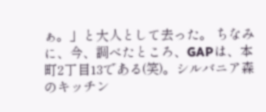ぁ。」と大人として去った。 ちなみに、今、調べたところ、GAPは、本町2丁目13である(笑)。シルバニア森のキッチン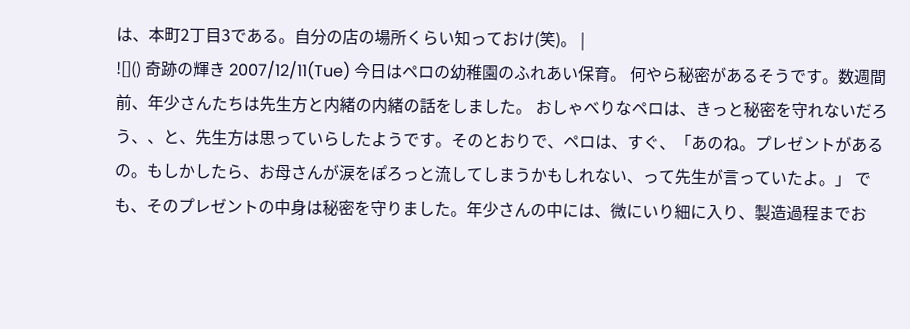は、本町2丁目3である。自分の店の場所くらい知っておけ(笑)。 |
![]() 奇跡の輝き 2007/12/11(Tue) 今日はペロの幼稚園のふれあい保育。 何やら秘密があるそうです。数週間前、年少さんたちは先生方と内緒の内緒の話をしました。 おしゃべりなペロは、きっと秘密を守れないだろう、、と、先生方は思っていらしたようです。そのとおりで、ペロは、すぐ、「あのね。プレゼントがあるの。もしかしたら、お母さんが涙をぽろっと流してしまうかもしれない、って先生が言っていたよ。」 でも、そのプレゼントの中身は秘密を守りました。年少さんの中には、微にいり細に入り、製造過程までお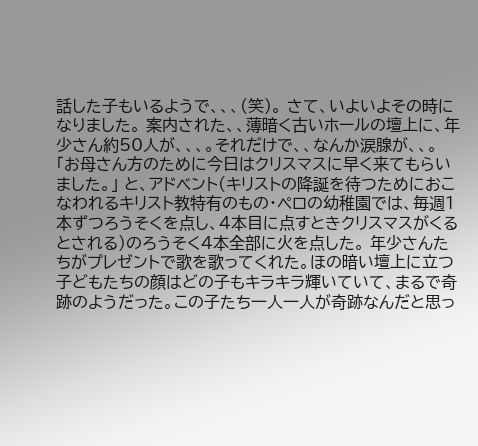話した子もいるようで、、、(笑)。 さて、いよいよその時になりました。 案内された、、薄暗く古いホールの壇上に、年少さん約50人が、、、。それだけで、、なんか涙腺が、、。 「お母さん方のために今日はクリスマスに早く来てもらいました。」 と、アドベント(キリストの降誕を待つためにおこなわれるキリスト教特有のもの・ペロの幼稚園では、毎週1本ずつろうそくを点し、4本目に点すときクリスマスがくるとされる)のろうそく4本全部に火を点した。 年少さんたちがプレゼントで歌を歌ってくれた。ほの暗い壇上に立つ子どもたちの顔はどの子もキラキラ輝いていて、まるで奇跡のようだった。この子たち一人一人が奇跡なんだと思っ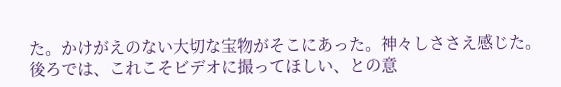た。かけがえのない大切な宝物がそこにあった。神々しささえ感じた。 後ろでは、これこそビデオに撮ってほしい、との意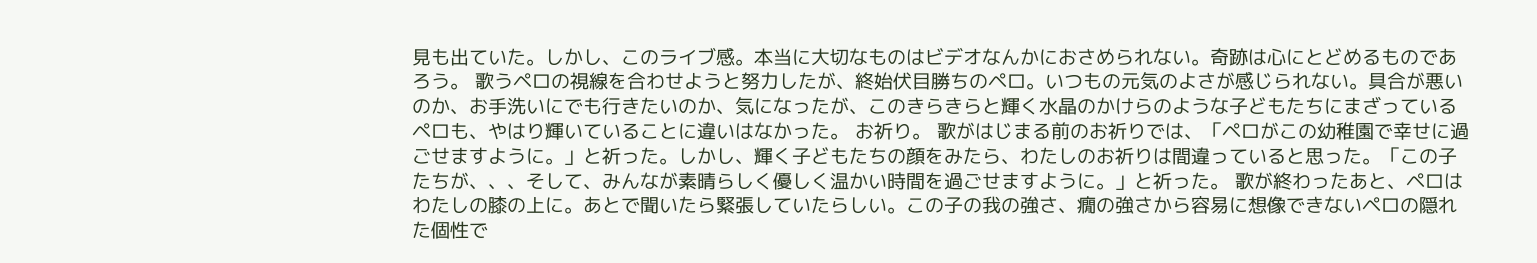見も出ていた。しかし、このライブ感。本当に大切なものはビデオなんかにおさめられない。奇跡は心にとどめるものであろう。 歌うペロの視線を合わせようと努力したが、終始伏目勝ちのペロ。いつもの元気のよさが感じられない。具合が悪いのか、お手洗いにでも行きたいのか、気になったが、このきらきらと輝く水晶のかけらのような子どもたちにまざっているペロも、やはり輝いていることに違いはなかった。 お祈り。 歌がはじまる前のお祈りでは、「ペロがこの幼稚園で幸せに過ごせますように。」と祈った。しかし、輝く子どもたちの顔をみたら、わたしのお祈りは間違っていると思った。「この子たちが、、、そして、みんなが素晴らしく優しく温かい時間を過ごせますように。」と祈った。 歌が終わったあと、ペロはわたしの膝の上に。あとで聞いたら緊張していたらしい。この子の我の強さ、癇の強さから容易に想像できないペロの隠れた個性で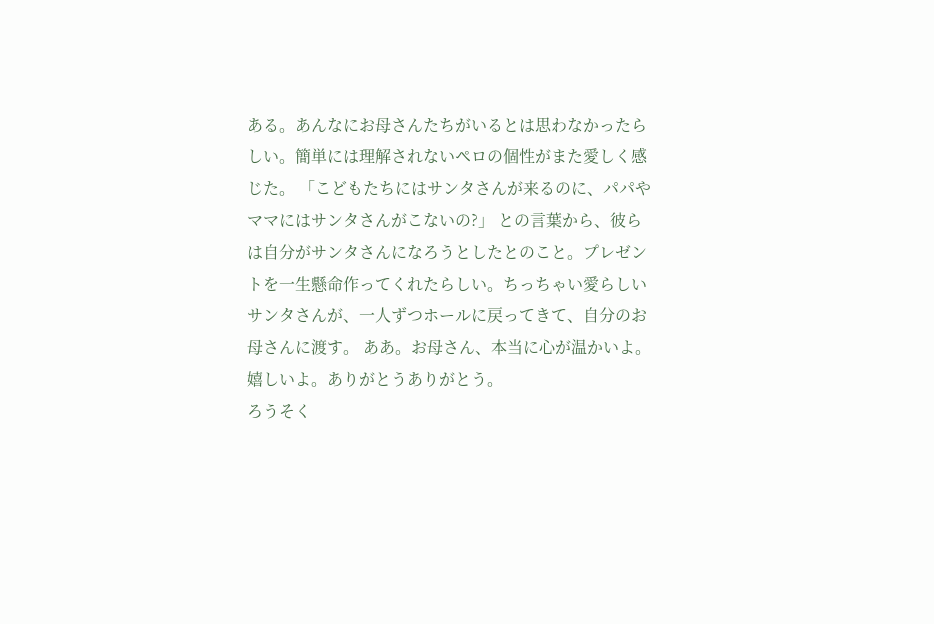ある。あんなにお母さんたちがいるとは思わなかったらしい。簡単には理解されないペロの個性がまた愛しく感じた。 「こどもたちにはサンタさんが来るのに、パパやママにはサンタさんがこないの?」 との言葉から、彼らは自分がサンタさんになろうとしたとのこと。プレゼントを一生懸命作ってくれたらしい。ちっちゃい愛らしいサンタさんが、一人ずつホールに戻ってきて、自分のお母さんに渡す。 ああ。お母さん、本当に心が温かいよ。嬉しいよ。ありがとうありがとう。
ろうそく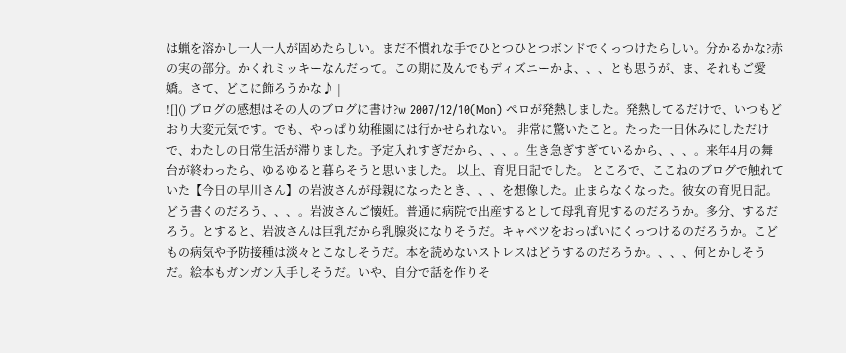は蝋を溶かし一人一人が固めたらしい。まだ不慣れな手でひとつひとつボンドでくっつけたらしい。分かるかな?赤の実の部分。かくれミッキーなんだって。この期に及んでもディズニーかよ、、、とも思うが、ま、それもご愛嬌。さて、どこに飾ろうかな♪ |
![]() ブログの感想はその人のブログに書け?w 2007/12/10(Mon) ペロが発熱しました。発熱してるだけで、いつもどおり大変元気です。でも、やっぱり幼稚園には行かせられない。 非常に驚いたこと。たった一日休みにしただけで、わたしの日常生活が滞りました。予定入れすぎだから、、、。生き急ぎすぎているから、、、。来年4月の舞台が終わったら、ゆるゆると暮らそうと思いました。 以上、育児日記でした。 ところで、ここねのブログで触れていた【今日の早川さん】の岩波さんが母親になったとき、、、を想像した。止まらなくなった。彼女の育児日記。どう書くのだろう、、、。岩波さんご懐妊。普通に病院で出産するとして母乳育児するのだろうか。多分、するだろう。とすると、岩波さんは巨乳だから乳腺炎になりそうだ。キャベツをおっぱいにくっつけるのだろうか。こどもの病気や予防接種は淡々とこなしそうだ。本を読めないストレスはどうするのだろうか。、、、何とかしそうだ。絵本もガンガン入手しそうだ。いや、自分で話を作りそ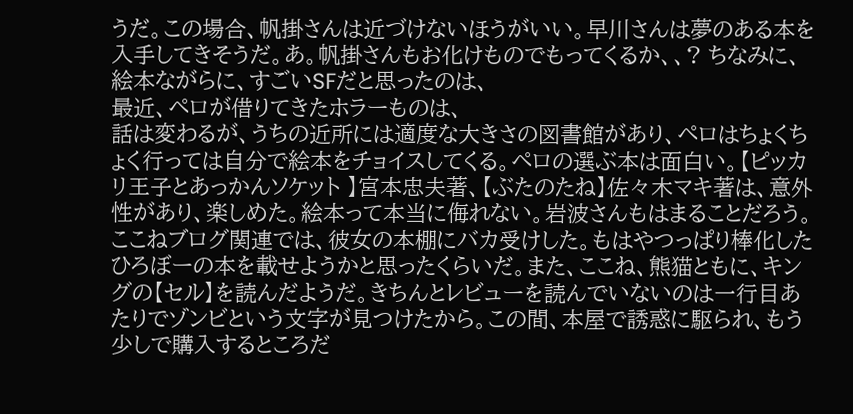うだ。この場合、帆掛さんは近づけないほうがいい。早川さんは夢のある本を入手してきそうだ。あ。帆掛さんもお化けものでもってくるか、、? ちなみに、絵本ながらに、すごいSFだと思ったのは、
最近、ペロが借りてきたホラーものは、
話は変わるが、うちの近所には適度な大きさの図書館があり、ペロはちょくちょく行っては自分で絵本をチョイスしてくる。ペロの選ぶ本は面白い。【ピッカリ王子とあっかんソケット 】宮本忠夫著、【ぶたのたね】佐々木マキ著は、意外性があり、楽しめた。絵本って本当に侮れない。岩波さんもはまることだろう。 ここねブログ関連では、彼女の本棚にバカ受けした。もはやつっぱり棒化したひろぼーの本を載せようかと思ったくらいだ。また、ここね、熊猫ともに、キングの【セル】を読んだようだ。きちんとレビューを読んでいないのは一行目あたりでゾンビという文字が見つけたから。この間、本屋で誘惑に駆られ、もう少しで購入するところだ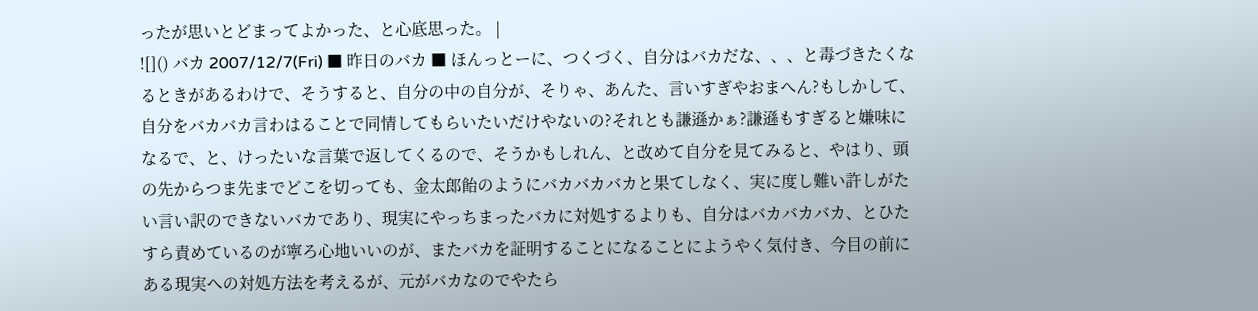ったが思いとどまってよかった、と心底思った。 |
![]() バカ 2007/12/7(Fri) ■ 昨日のバカ ■ ほんっとーに、つくづく、自分はバカだな、、、と毒づきたくなるときがあるわけで、そうすると、自分の中の自分が、そりゃ、あんた、言いすぎやおまへん?もしかして、自分をバカバカ言わはることで同情してもらいたいだけやないの?それとも謙遜かぁ?謙遜もすぎると嫌味になるで、と、けったいな言葉で返してくるので、そうかもしれん、と改めて自分を見てみると、やはり、頭の先からつま先までどこを切っても、金太郎飴のようにバカバカバカと果てしなく、実に度し難い許しがたい言い訳のできないバカであり、現実にやっちまったバカに対処するよりも、自分はバカバカバカ、とひたすら責めているのが寧ろ心地いいのが、またバカを証明することになることにようやく気付き、今目の前にある現実への対処方法を考えるが、元がバカなのでやたら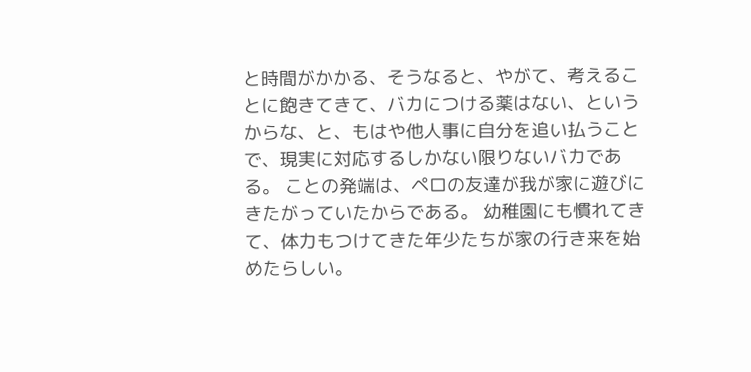と時間がかかる、そうなると、やがて、考えることに飽きてきて、バカにつける薬はない、というからな、と、もはや他人事に自分を追い払うことで、現実に対応するしかない限りないバカである。 ことの発端は、ペロの友達が我が家に遊びにきたがっていたからである。 幼稚園にも慣れてきて、体力もつけてきた年少たちが家の行き来を始めたらしい。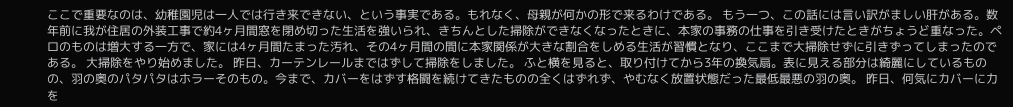ここで重要なのは、幼稚園児は一人では行き来できない、という事実である。もれなく、母親が何かの形で来るわけである。 もう一つ、この話には言い訳がましい肝がある。数年前に我が住居の外装工事で約4ヶ月間窓を閉め切った生活を強いられ、きちんとした掃除ができなくなったときに、本家の事務の仕事を引き受けたときがちょうど重なった。ペロのものは増大する一方で、家には4ヶ月間たまった汚れ、その4ヶ月間の間に本家関係が大きな割合をしめる生活が習慣となり、ここまで大掃除せずに引きずってしまったのである。 大掃除をやり始めました。 昨日、カーテンレールまではずして掃除をしました。 ふと横を見ると、取り付けてから3年の換気扇。表に見える部分は綺麗にしているものの、羽の奥のパタパタはホラーそのもの。今まで、カバーをはずす格闘を続けてきたものの全くはずれず、やむなく放置状態だった最低最悪の羽の奥。 昨日、何気にカバーに力を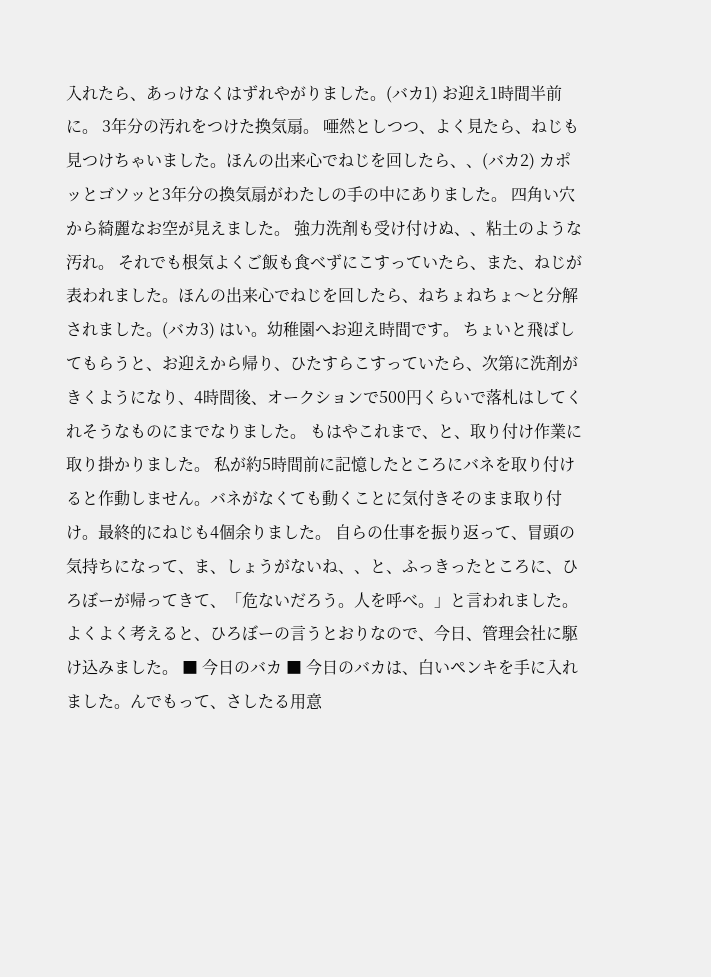入れたら、あっけなくはずれやがりました。(バカ1) お迎え1時間半前に。 3年分の汚れをつけた換気扇。 唖然としつつ、よく見たら、ねじも見つけちゃいました。ほんの出来心でねじを回したら、、(バカ2) カポッとゴソッと3年分の換気扇がわたしの手の中にありました。 四角い穴から綺麗なお空が見えました。 強力洗剤も受け付けぬ、、粘土のような汚れ。 それでも根気よくご飯も食べずにこすっていたら、また、ねじが表われました。ほんの出来心でねじを回したら、ねちょねちょ〜と分解されました。(バカ3) はい。幼稚園へお迎え時間です。 ちょいと飛ばしてもらうと、お迎えから帰り、ひたすらこすっていたら、次第に洗剤がきくようになり、4時間後、オークションで500円くらいで落札はしてくれそうなものにまでなりました。 もはやこれまで、と、取り付け作業に取り掛かりました。 私が約5時間前に記憶したところにバネを取り付けると作動しません。バネがなくても動くことに気付きそのまま取り付け。最終的にねじも4個余りました。 自らの仕事を振り返って、冒頭の気持ちになって、ま、しょうがないね、、と、ふっきったところに、ひろぼーが帰ってきて、「危ないだろう。人を呼べ。」と言われました。 よくよく考えると、ひろぼーの言うとおりなので、今日、管理会社に駆け込みました。 ■ 今日のバカ ■ 今日のバカは、白いペンキを手に入れました。んでもって、さしたる用意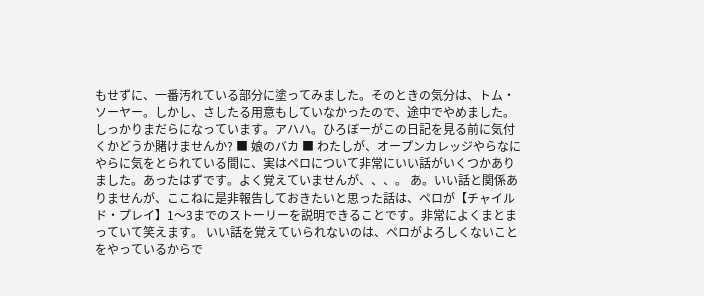もせずに、一番汚れている部分に塗ってみました。そのときの気分は、トム・ソーヤー。しかし、さしたる用意もしていなかったので、途中でやめました。しっかりまだらになっています。アハハ。ひろぼーがこの日記を見る前に気付くかどうか賭けませんか? ■ 娘のバカ ■ わたしが、オープンカレッジやらなにやらに気をとられている間に、実はペロについて非常にいい話がいくつかありました。あったはずです。よく覚えていませんが、、、。 あ。いい話と関係ありませんが、ここねに是非報告しておきたいと思った話は、ペロが【チャイルド・プレイ】1〜3までのストーリーを説明できることです。非常によくまとまっていて笑えます。 いい話を覚えていられないのは、ペロがよろしくないことをやっているからで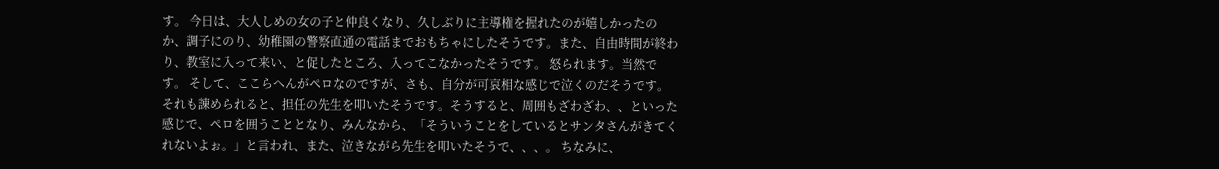す。 今日は、大人しめの女の子と仲良くなり、久しぶりに主導権を握れたのが嬉しかったのか、調子にのり、幼稚園の警察直通の電話までおもちゃにしたそうです。また、自由時間が終わり、教室に入って来い、と促したところ、入ってこなかったそうです。 怒られます。当然です。 そして、ここらへんがペロなのですが、さも、自分が可哀相な感じで泣くのだそうです。それも諌められると、担任の先生を叩いたそうです。そうすると、周囲もざわざわ、、といった感じで、ペロを囲うこととなり、みんなから、「そういうことをしているとサンタさんがきてくれないよぉ。」と言われ、また、泣きながら先生を叩いたそうで、、、。 ちなみに、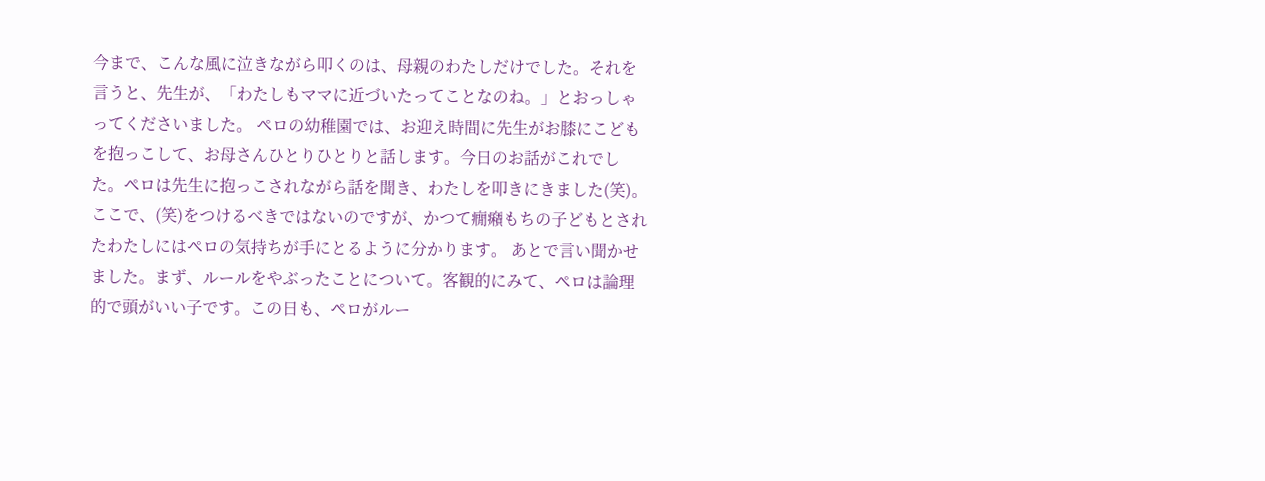今まで、こんな風に泣きながら叩くのは、母親のわたしだけでした。それを言うと、先生が、「わたしもママに近づいたってことなのね。」とおっしゃってくださいました。 ペロの幼稚園では、お迎え時間に先生がお膝にこどもを抱っこして、お母さんひとりひとりと話します。今日のお話がこれでした。ペロは先生に抱っこされながら話を聞き、わたしを叩きにきました(笑)。ここで、(笑)をつけるべきではないのですが、かつて癇癪もちの子どもとされたわたしにはペロの気持ちが手にとるように分かります。 あとで言い聞かせました。まず、ルールをやぶったことについて。客観的にみて、ペロは論理的で頭がいい子です。この日も、ペロがルー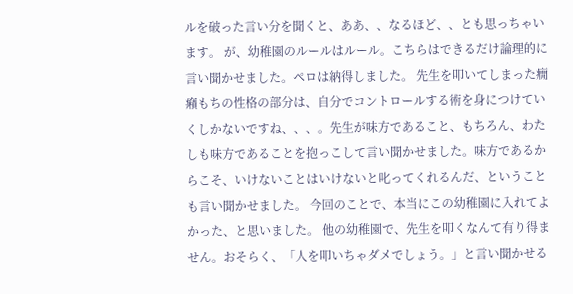ルを破った言い分を聞くと、ああ、、なるほど、、とも思っちゃいます。 が、幼稚園のルールはルール。こちらはできるだけ論理的に言い聞かせました。ペロは納得しました。 先生を叩いてしまった癇癪もちの性格の部分は、自分でコントロールする術を身につけていくしかないですね、、、。先生が味方であること、もちろん、わたしも味方であることを抱っこして言い聞かせました。味方であるからこそ、いけないことはいけないと叱ってくれるんだ、ということも言い聞かせました。 今回のことで、本当にこの幼稚園に入れてよかった、と思いました。 他の幼稚園で、先生を叩くなんて有り得ません。おそらく、「人を叩いちゃダメでしょう。」と言い聞かせる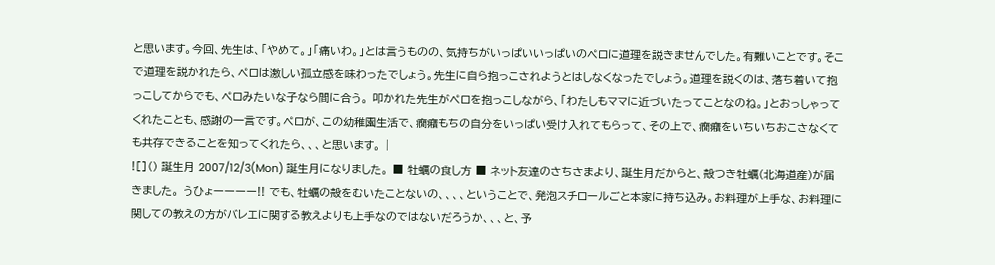と思います。今回、先生は、「やめて。」「痛いわ。」とは言うものの、気持ちがいっぱいいっぱいのペロに道理を説きませんでした。有難いことです。そこで道理を説かれたら、ペロは激しい孤立感を味わったでしょう。先生に自ら抱っこされようとはしなくなったでしょう。道理を説くのは、落ち着いて抱っこしてからでも、ペロみたいな子なら間に合う。 叩かれた先生がペロを抱っこしながら、「わたしもママに近づいたってことなのね。」とおっしゃってくれたことも、感謝の一言です。ペロが、この幼稚園生活で、癇癪もちの自分をいっぱい受け入れてもらって、その上で、癇癪をいちいちおこさなくても共存できることを知ってくれたら、、、と思います。 |
![]() 誕生月 2007/12/3(Mon) 誕生月になりました。 ■ 牡蠣の食し方 ■ ネット友達のさちさまより、誕生月だからと、殻つき牡蠣(北海道産)が届きました。 うひょーーーー!! でも、牡蠣の殻をむいたことないの、、、、ということで、発泡スチロールごと本家に持ち込み。お料理が上手な、お料理に関しての教えの方がバレエに関する教えよりも上手なのではないだろうか、、、と、予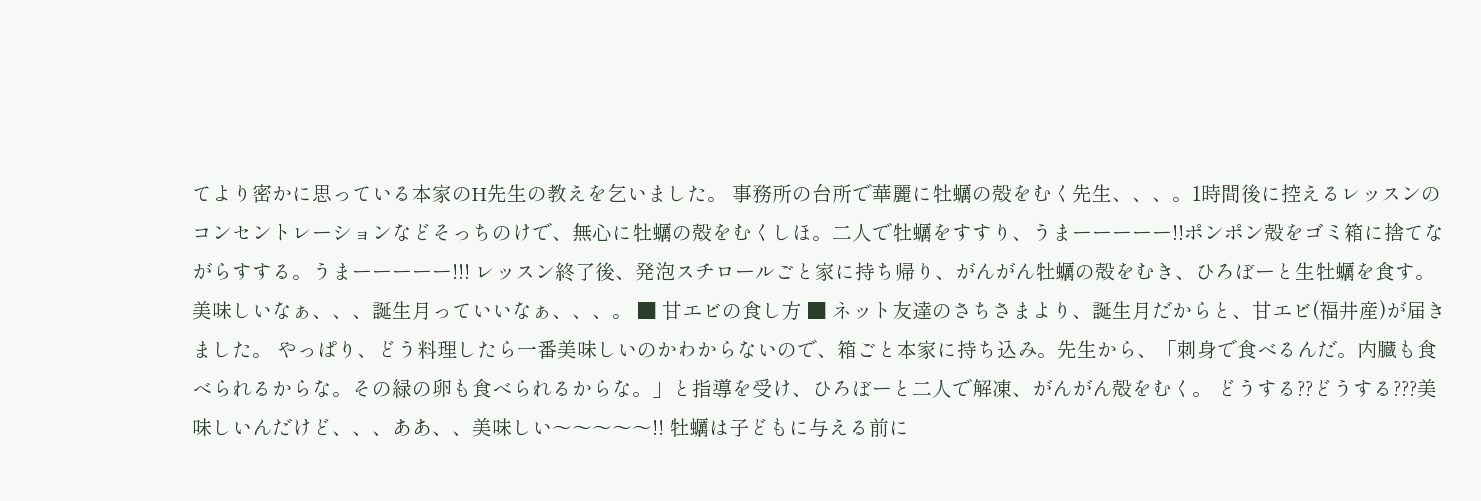てより密かに思っている本家のH先生の教えを乞いました。 事務所の台所で華麗に牡蠣の殻をむく先生、、、。1時間後に控えるレッスンのコンセントレーションなどそっちのけで、無心に牡蠣の殻をむくしほ。二人で牡蠣をすすり、うまーーーーー!!ポンポン殻をゴミ箱に捨てながらすする。うまーーーーー!!! レッスン終了後、発泡スチロールごと家に持ち帰り、がんがん牡蠣の殻をむき、ひろぼーと生牡蠣を食す。美味しいなぁ、、、誕生月っていいなぁ、、、。 ■ 甘エビの食し方 ■ ネット友達のさちさまより、誕生月だからと、甘エビ(福井産)が届きました。 やっぱり、どう料理したら一番美味しいのかわからないので、箱ごと本家に持ち込み。先生から、「刺身で食べるんだ。内臓も食べられるからな。その緑の卵も食べられるからな。」と指導を受け、ひろぼーと二人で解凍、がんがん殻をむく。 どうする??どうする???美味しいんだけど、、、ああ、、美味しい〜〜〜〜〜!! 牡蠣は子どもに与える前に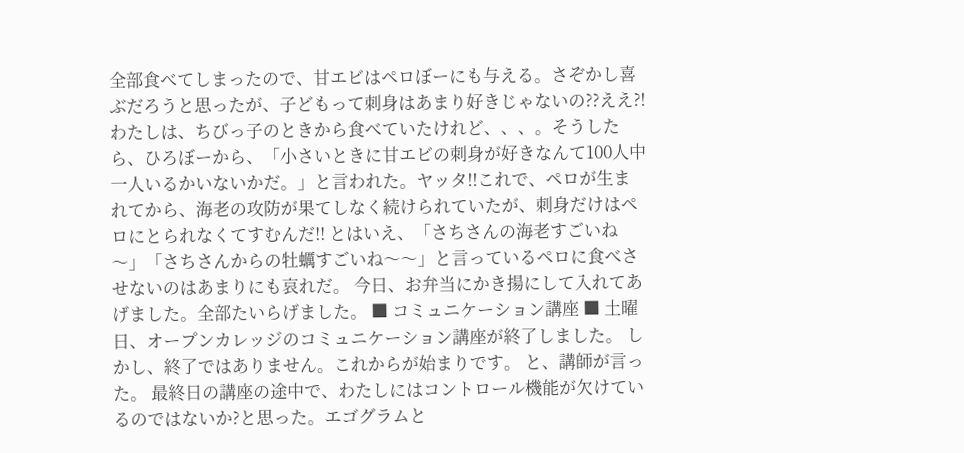全部食べてしまったので、甘エビはペロぼーにも与える。さぞかし喜ぶだろうと思ったが、子どもって刺身はあまり好きじゃないの??ええ?!わたしは、ちびっ子のときから食べていたけれど、、、。そうしたら、ひろぼーから、「小さいときに甘エビの刺身が好きなんて100人中一人いるかいないかだ。」と言われた。ヤッタ!!これで、ペロが生まれてから、海老の攻防が果てしなく続けられていたが、刺身だけはペロにとられなくてすむんだ!! とはいえ、「さちさんの海老すごいね〜」「さちさんからの牡蠣すごいね〜〜」と言っているペロに食べさせないのはあまりにも哀れだ。 今日、お弁当にかき揚にして入れてあげました。全部たいらげました。 ■ コミュニケーション講座 ■ 土曜日、オープンカレッジのコミュニケーション講座が終了しました。 しかし、終了ではありません。これからが始まりです。 と、講師が言った。 最終日の講座の途中で、わたしにはコントロール機能が欠けているのではないか?と思った。エゴグラムと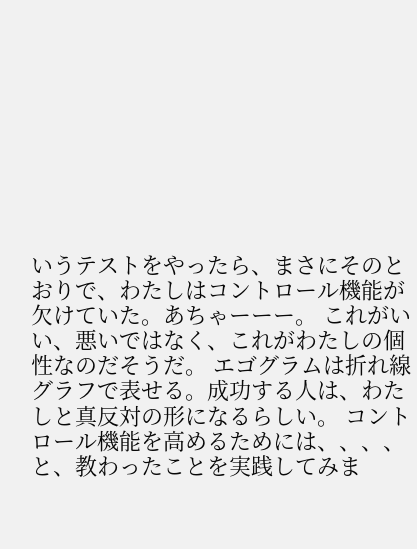いうテストをやったら、まさにそのとおりで、わたしはコントロール機能が欠けていた。あちゃーーー。 これがいい、悪いではなく、これがわたしの個性なのだそうだ。 エゴグラムは折れ線グラフで表せる。成功する人は、わたしと真反対の形になるらしい。 コントロール機能を高めるためには、、、、と、教わったことを実践してみま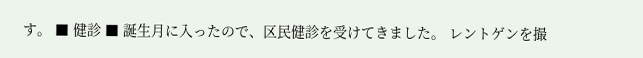す。 ■ 健診 ■ 誕生月に入ったので、区民健診を受けてきました。 レントゲンを撮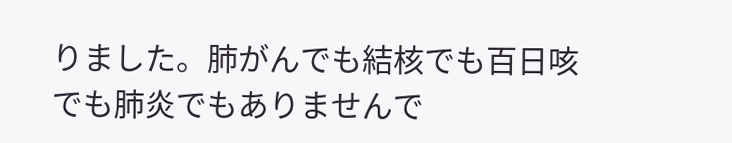りました。肺がんでも結核でも百日咳でも肺炎でもありませんで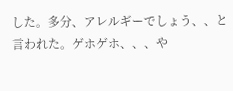した。多分、アレルギーでしょう、、と言われた。ゲホゲホ、、、や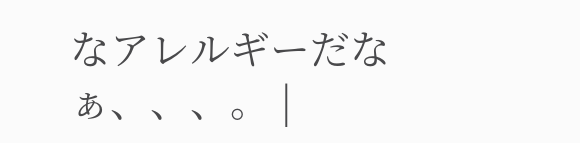なアレルギーだなぁ、、、。 |